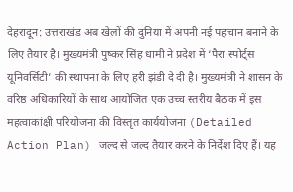देहरादून: उत्तराखंड अब खेलों की दुनिया में अपनी नई पहचान बनाने के लिए तैयार है। मुख्यमंत्री पुष्कर सिंह धामी ने प्रदेश में ‘पैरा स्पोर्ट्स यूनिवर्सिटी’ की स्थापना के लिए हरी झंडी दे दी है। मुख्यमंत्री ने शासन के वरिष्ठ अधिकारियों के साथ आयोजित एक उच्च स्तरीय बैठक में इस महत्वाकांक्षी परियोजना की विस्तृत कार्ययोजना (Detailed Action Plan) जल्द से जल्द तैयार करने के निर्देश दिए हैं। यह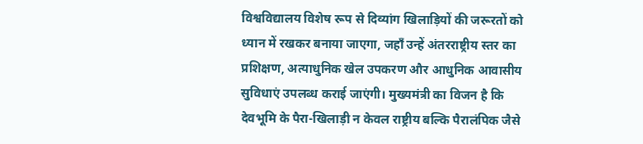विश्वविद्यालय विशेष रूप से दिव्यांग खिलाड़ियों की जरूरतों को ध्यान में रखकर बनाया जाएगा, जहाँ उन्हें अंतरराष्ट्रीय स्तर का प्रशिक्षण, अत्याधुनिक खेल उपकरण और आधुनिक आवासीय सुविधाएं उपलब्ध कराई जाएंगी। मुख्यमंत्री का विजन है कि देवभूमि के पैरा-खिलाड़ी न केवल राष्ट्रीय बल्कि पैरालंपिक जैसे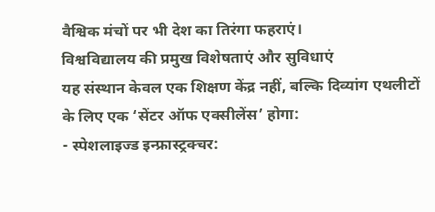वैश्विक मंचों पर भी देश का तिरंगा फहराएं।
विश्वविद्यालय की प्रमुख विशेषताएं और सुविधाएं
यह संस्थान केवल एक शिक्षण केंद्र नहीं, बल्कि दिव्यांग एथलीटों के लिए एक ‘सेंटर ऑफ एक्सीलेंस’ होगा:
- स्पेशलाइज्ड इन्फ्रास्ट्रक्चर: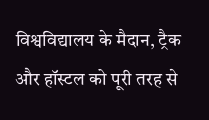विश्वविद्यालय के मैदान, ट्रैक और हॉस्टल को पूरी तरह से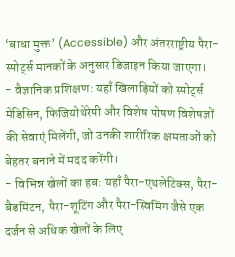‘बाधा मुक्त’ (Accessible) और अंतरराष्ट्रीय पैरा-स्पोर्ट्स मानकों के अनुसार डिजाइन किया जाएगा।
- वैज्ञानिक प्रशिक्षण: यहाँ खिलाड़ियों को स्पोर्ट्स मेडिसिन, फिजियोथेरेपी और विशेष पोषण विशेषज्ञों की सेवाएं मिलेंगी, जो उनकी शारीरिक क्षमताओं को बेहतर बनाने में मदद करेंगी।
- विभिन्न खेलों का हब: यहाँ पैरा-एथलेटिक्स, पैरा-बैडमिंटन, पैरा-शूटिंग और पैरा-स्विमिंग जैसे एक दर्जन से अधिक खेलों के लिए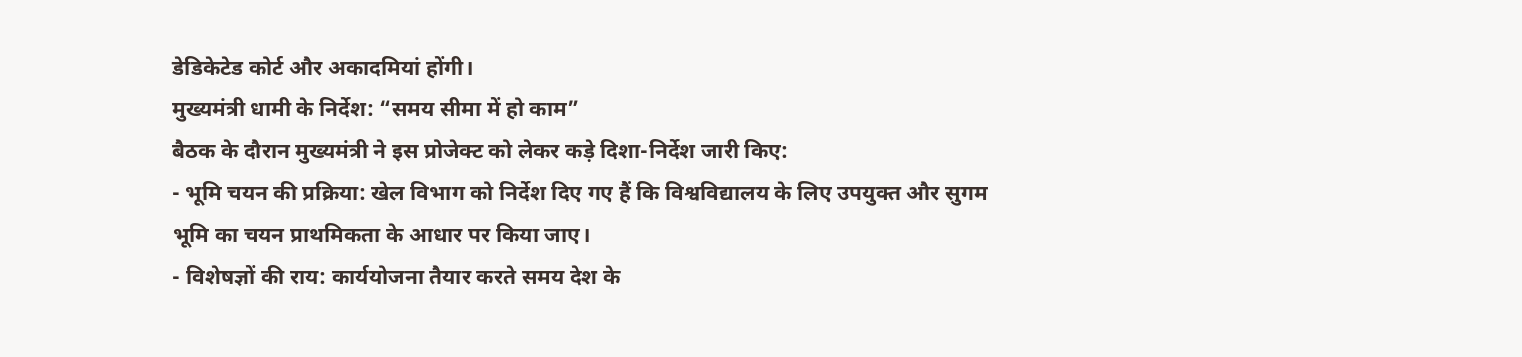डेडिकेटेड कोर्ट और अकादमियां होंगी।
मुख्यमंत्री धामी के निर्देश: “समय सीमा में हो काम”
बैठक के दौरान मुख्यमंत्री ने इस प्रोजेक्ट को लेकर कड़े दिशा-निर्देश जारी किए:
- भूमि चयन की प्रक्रिया: खेल विभाग को निर्देश दिए गए हैं कि विश्वविद्यालय के लिए उपयुक्त और सुगम भूमि का चयन प्राथमिकता के आधार पर किया जाए।
- विशेषज्ञों की राय: कार्ययोजना तैयार करते समय देश के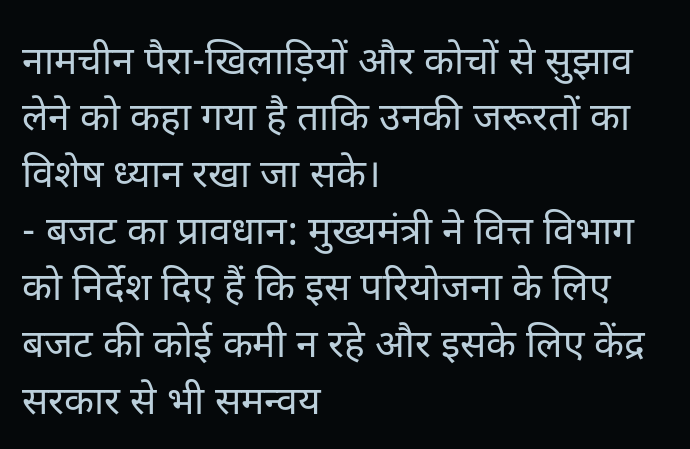नामचीन पैरा-खिलाड़ियों और कोचों से सुझाव लेने को कहा गया है ताकि उनकी जरूरतों का विशेष ध्यान रखा जा सके।
- बजट का प्रावधान: मुख्यमंत्री ने वित्त विभाग को निर्देश दिए हैं कि इस परियोजना के लिए बजट की कोई कमी न रहे और इसके लिए केंद्र सरकार से भी समन्वय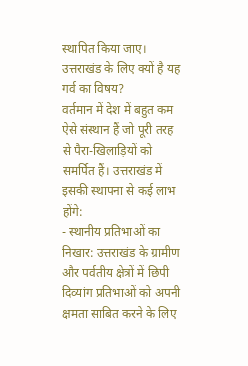स्थापित किया जाए।
उत्तराखंड के लिए क्यों है यह गर्व का विषय?
वर्तमान में देश में बहुत कम ऐसे संस्थान हैं जो पूरी तरह से पैरा-खिलाड़ियों को समर्पित हैं। उत्तराखंड में इसकी स्थापना से कई लाभ होंगे:
- स्थानीय प्रतिभाओं का निखार: उत्तराखंड के ग्रामीण और पर्वतीय क्षेत्रों में छिपी दिव्यांग प्रतिभाओं को अपनी क्षमता साबित करने के लिए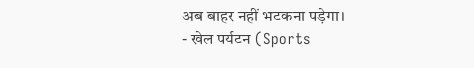अब बाहर नहीं भटकना पड़ेगा।
- खेल पर्यटन (Sports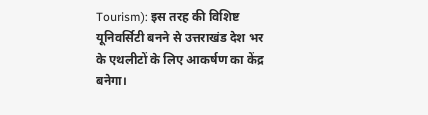Tourism): इस तरह की विशिष्ट यूनिवर्सिटी बनने से उत्तराखंड देश भर के एथलीटों के लिए आकर्षण का केंद्र बनेगा।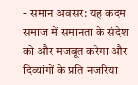- समान अवसर: यह कदम समाज में समानता के संदेश को और मजबूत करेगा और दिव्यांगों के प्रति नजरिया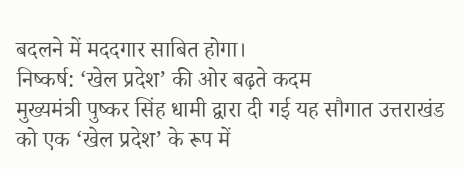बदलने में मददगार साबित होगा।
निष्कर्ष: ‘खेल प्रदेश’ की ओर बढ़ते कदम
मुख्यमंत्री पुष्कर सिंह धामी द्वारा दी गई यह सौगात उत्तराखंड को एक ‘खेल प्रदेश’ के रूप में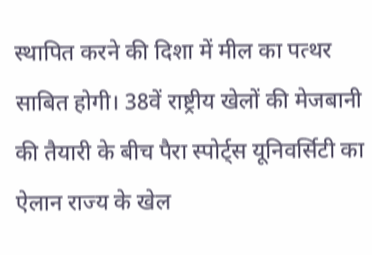स्थापित करने की दिशा में मील का पत्थर साबित होगी। 38वें राष्ट्रीय खेलों की मेजबानी की तैयारी के बीच पैरा स्पोर्ट्स यूनिवर्सिटी का ऐलान राज्य के खेल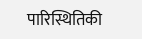पारिस्थितिकी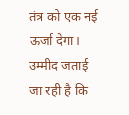तंत्र को एक नई ऊर्जा देगा। उम्मीद जताई जा रही है कि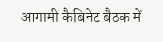आगामी कैबिनेट बैठक में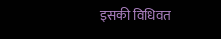इसकी विधिवत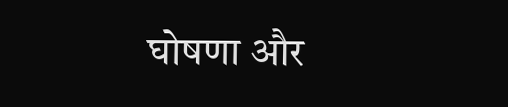घोषणा और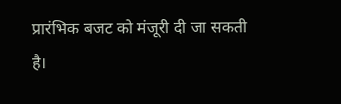प्रारंभिक बजट को मंजूरी दी जा सकती है।